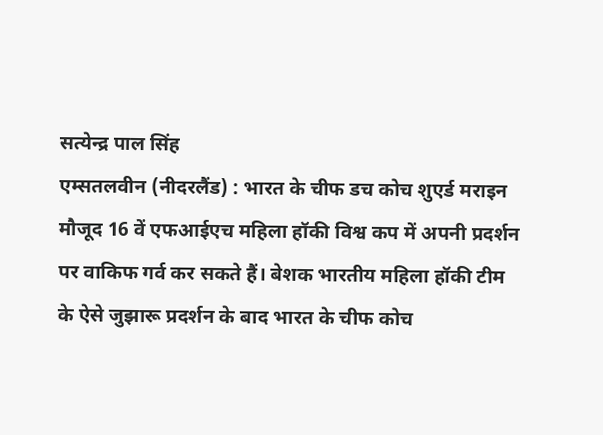सत्येन्द्र पाल सिंह
एम्सतलवीन (नीदरलैंड) : भारत के चीफ डच कोच शुएर्ड मराइन मौजूद 16 वें एफआईएच महिला हॉकी विश्व कप में अपनी प्रदर्शन पर वाकिफ गर्व कर सकते हैं। बेशक भारतीय महिला हॉकी टीम के ऐसे जुझारू प्रदर्शन के बाद भारत के चीफ कोच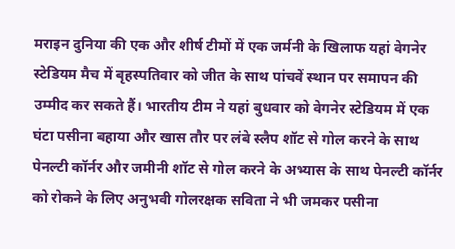मराइन दुनिया की एक और शीर्ष टीमों में एक जर्मनी के खिलाफ यहां वेगनेर स्टेडियम मैच में बृहस्पतिवार को जीत के साथ पांचवें स्थान पर समापन की उम्मीद कर सकते हैं। भारतीय टीम ने यहां बुधवार को वेगनेर स्टेडियम में एक घंटा पसीना बहाया और खास तौर पर लंबे स्लैप शॉट से गोल करने के साथ पेनल्टी कॉर्नर और जमीनी शॉट से गोल करने के अभ्यास के साथ पेनल्टी कॉर्नर को रोकने के लिए अनुभवी गोलरक्षक सविता ने भी जमकर पसीना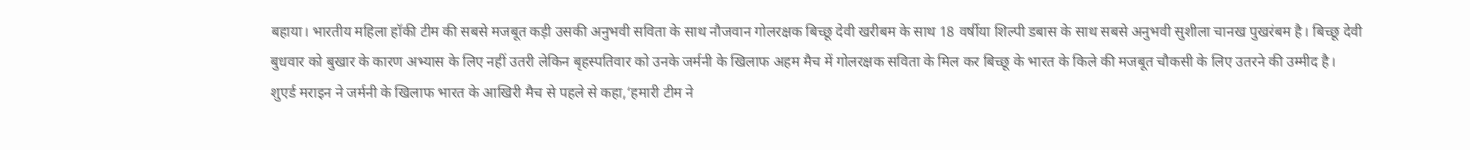बहाया। भारतीय महिला हॉकी टीम की सबसे मजबूत कड़ी उसकी अनुभवी सविता के साथ नौजवान गोलरक्षक बिच्छू देवी खरीबम के साथ 18 वर्षीया शिल्पी डबास के साथ सबसे अनुभवी सुशीला चानख पुखरंबम है। बिच्छू देवी बुधवार को बुखार के कारण अभ्यास के लिए नहीं उतरी लेकिन बृहस्पतिवार को उनके जर्मनी के खिलाफ अहम मैच में गोलरक्षक सविता के मिल कर बिच्छू के भारत के किले की मजबूत चौकसी के लिए उतरने की उम्मीद है।
शुएर्ड मराइन ने जर्मनी के खिलाफ भारत के आखिरी मैच से पहले से कहा,‘हमारी टीम ने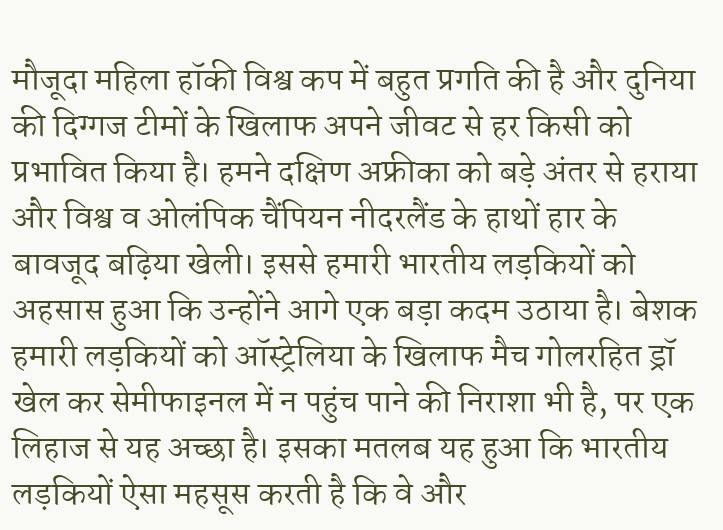मौजूदा महिला हॉकी विश्व कप में बहुत प्रगति की है और दुनिया की दिग्गज टीमों के खिलाफ अपने जीवट से हर किसी को प्रभावित किया है। हमने दक्षिण अफ्रीका को बड़े अंतर से हराया और विश्व व ओलंपिक चैंपियन नीदरलैंड के हाथों हार के बावजूद बढ़िया खेली। इससे हमारी भारतीय लड़कियों को अहसास हुआ कि उन्होंने आगे एक बड़ा कदम उठाया है। बेशक हमारी लड़कियों को ऑस्ट्रेलिया के खिलाफ मैच गोलरहित ड्रॉ खेल कर सेमीफाइनल में न पहुंच पाने की निराशा भी है, पर एक लिहाज से यह अच्छा है। इसका मतलब यह हुआ कि भारतीय लड़कियों ऐसा महसूस करती है कि वे और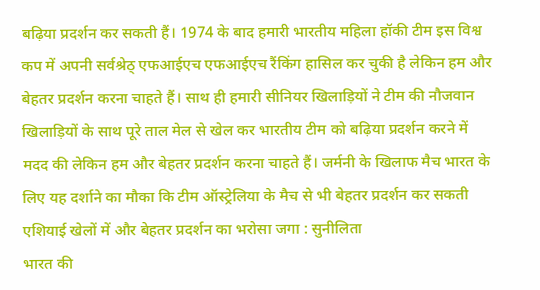बढ़िया प्रदर्शन कर सकती हैं। 1974 के बाद हमारी भारतीय महिला हॉकी टीम इस विश्व कप में अपनी सर्वश्रेठ् एफआईएच एफआईएच रैंकिंग हासिल कर चुकी है लेकिन हम और बेहतर प्रदर्शन करना चाहते हैं। साथ ही हमारी सीनियर खिलाड़ियों ने टीम की नौजवान खिलाड़ियों के साथ पूरे ताल मेल से खेल कर भारतीय टीम को बढ़िया प्रदर्शन करने में मदद की लेकिन हम और बेहतर प्रदर्शन करना चाहते हैं। जर्मनी के खिलाफ मैच भारत के लिए यह दर्शाने का मौका कि टीम ऑस्ट्रेलिया के मैच से भी बेहतर प्रदर्शन कर सकती
एशियाई खेलों में और बेहतर प्रदर्शन का भरोसा जगा : सुनीलिता
भारत की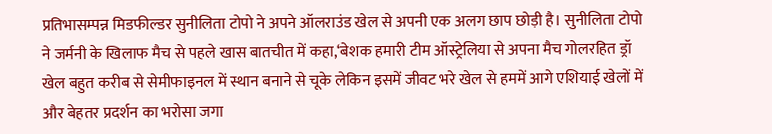प्रतिभासम्पन्न मिडफील्डर सुनीलिता टोपो ने अपने ऑलराउंड खेल से अपनी एक अलग छाप छोड़ी है। सुनीलिता टोपो ने जर्मनी के खिलाफ मैच से पहले खास बातचीत में कहा,‘बेशक हमारी टीम ऑस्ट्रेलिया से अपना मैच गोलरहित ड्रॉ खेल बहुत करीब से सेमीफाइनल में स्थान बनाने से चूके लेकिन इसमें जीवट भरे खेल से हममें आगे एशियाई खेलों में और बेहतर प्रदर्शन का भरोसा जगा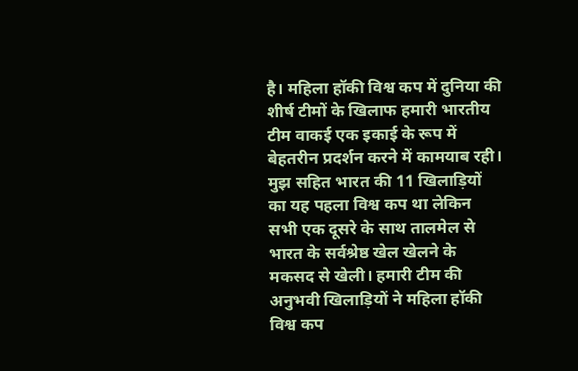है। महिला हॉकी विश्व कप में दुनिया की शीर्ष टीमों के खिलाफ हमारी भारतीय टीम वाकई एक इकाई के रूप में बेहतरीन प्रदर्शन करने में कामयाब रही। मुझ सहित भारत की 11 खिलाड़ियों का यह पहला विश्व कप था लेकिन सभी एक दूसरे के साथ तालमेल से भारत के सर्वश्रेष्ठ खेल खेलने के मकसद से खेली। हमारी टीम की अनुभवी खिलाड़ियों ने महिला हॉकी विश्व कप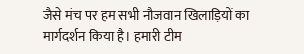जैसे मंच पर हम सभी नौजवान खिलाड़ियों का मार्गदर्शन किया है। हमारी टीम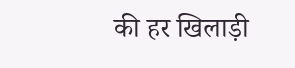की हर खिलाड़ी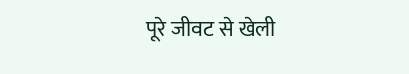पूरे जीवट से खेली